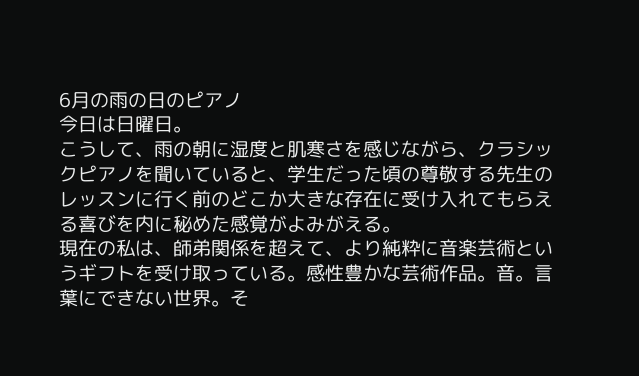6月の雨の日のピアノ
今日は日曜日。
こうして、雨の朝に湿度と肌寒さを感じながら、クラシックピアノを聞いていると、学生だった頃の尊敬する先生のレッスンに行く前のどこか大きな存在に受け入れてもらえる喜びを内に秘めた感覚がよみがえる。
現在の私は、師弟関係を超えて、より純粋に音楽芸術というギフトを受け取っている。感性豊かな芸術作品。音。言葉にできない世界。そ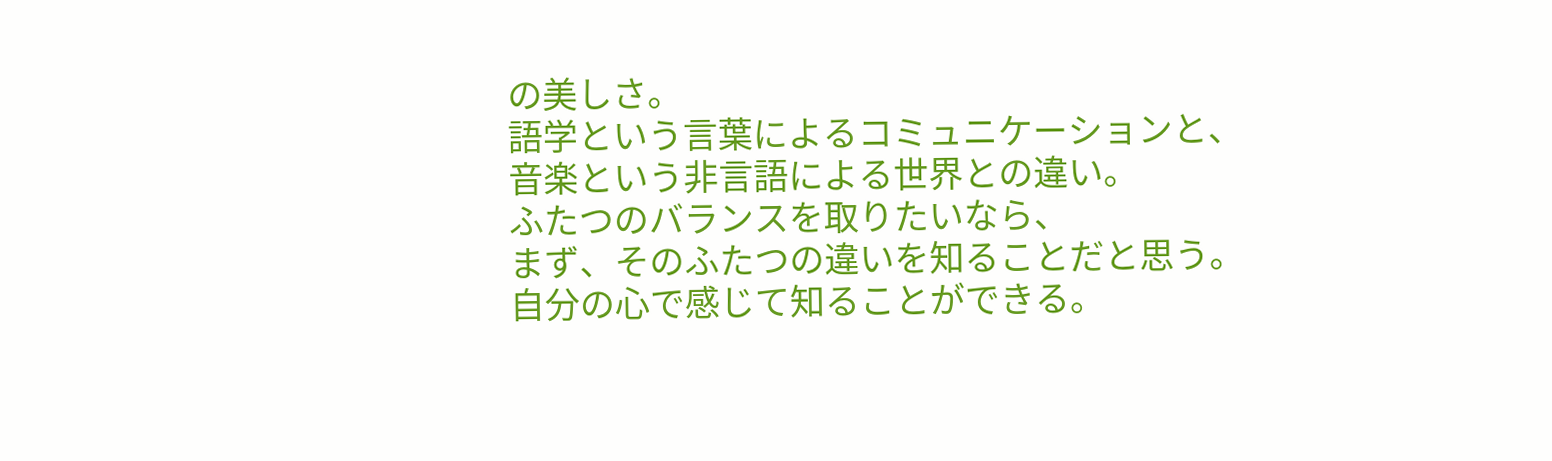の美しさ。
語学という言葉によるコミュニケーションと、
音楽という非言語による世界との違い。
ふたつのバランスを取りたいなら、
まず、そのふたつの違いを知ることだと思う。
自分の心で感じて知ることができる。